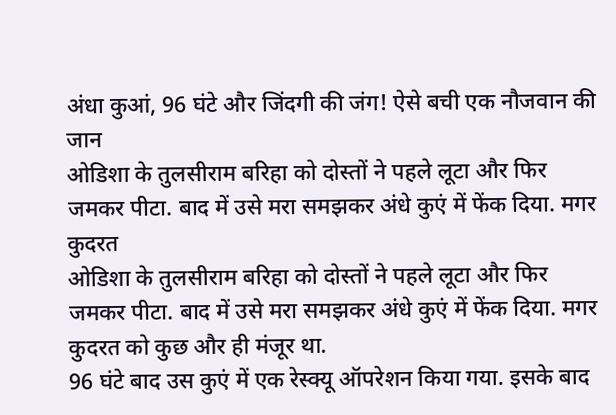अंधा कुआं, 96 घंटे और जिंदगी की जंग! ऐसे बची एक नौजवान की जान
ओडिशा के तुलसीराम बरिहा को दोस्तों ने पहले लूटा और फिर जमकर पीटा. बाद में उसे मरा समझकर अंधे कुएं में फेंक दिया. मगर कुदरत
ओडिशा के तुलसीराम बरिहा को दोस्तों ने पहले लूटा और फिर जमकर पीटा. बाद में उसे मरा समझकर अंधे कुएं में फेंक दिया. मगर कुदरत को कुछ और ही मंजूर था.
96 घंटे बाद उस कुएं में एक रेस्क्यू ऑपरेशन किया गया. इसके बाद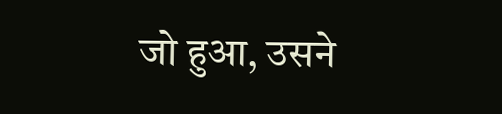जो हुआ, उसने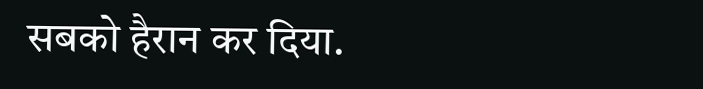सबको हैरान कर दिया.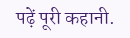पढ़ें पूरी कहानी.